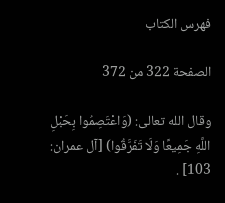فهرس الكتاب

الصفحة 322 من 372

وقال الله تعالى: (وَاعْتَصِمُوا بِحَبْلِ اللَّهِ جَمِيعًا وَلَا تَفَرَّقُوا) [آل عمران: 103] .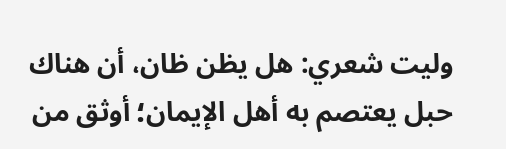وليت شعري: هل يظن ظان، أن هناك حبل يعتصم به أهل الإيمان؛ أوثق من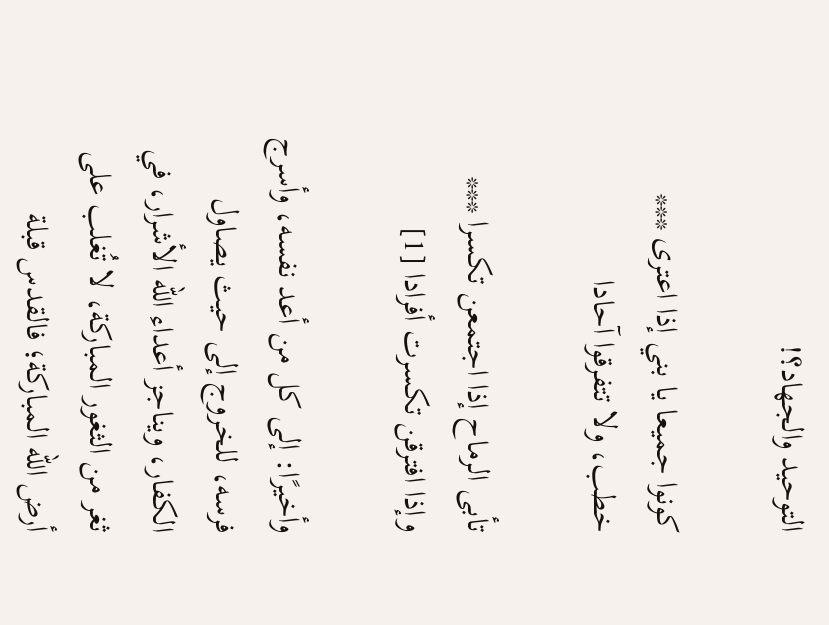التوحيد والجهاد؟!

كونوا جميعا يا بني إذا اعترى *** خطب، ولا تتفرقوا آحادا

تأبى الرماح إذا اجتمعن تكسرا *** وإذا افترقن تكسرت أفرادا [1]

وأخيرًا: إلى كل من أعد نفسه، وأسرج فرسه، للخروج إلى حيث يصاول الكفار، ويناجز أعداء الله الأشرار، في ثغر من الثغور المباركة، لا تُغلب على أرض الله المباركة؛ فالقدس قبلة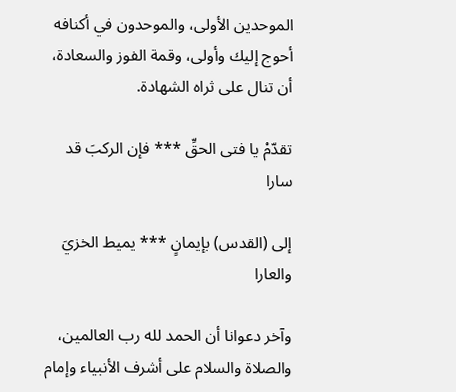الموحدين الأولى، والموحدون في أكنافه أحوج إليك وأولى، وقمة الفوز والسعادة، أن تنال على ثراه الشهادة.

تقدّمْ يا فتى الحقِّ *** فإن الركبَ قد سارا

إلى (القدس) بإيمانٍ *** يميط الخزيَ والعارا

وآخر دعوانا أن الحمد لله رب العالمين، والصلاة والسلام على أشرف الأنبياء وإمام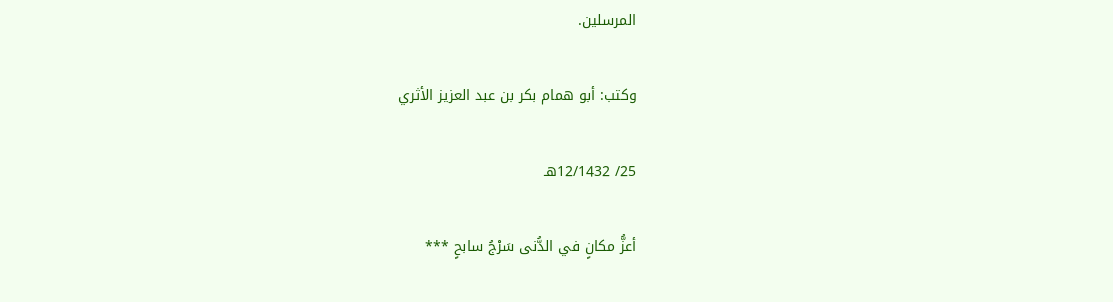المرسلين.

وكتب: أبو همام بكر بن عبد العزيز الأثري

25/ 12/1432هـ

أعزُّ مكانٍ في الدُّنى سَرْجُ سابحٍ ***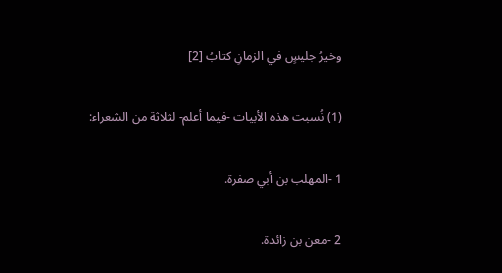وخيرُ جليسٍ في الزمانِ كتابُ [2]

(1) نُسبت هذه الأبيات -فيما أعلم- لثلاثة من الشعراء:

1 -المهلب بن أبي صفرة.

2 -معن بن زائدة.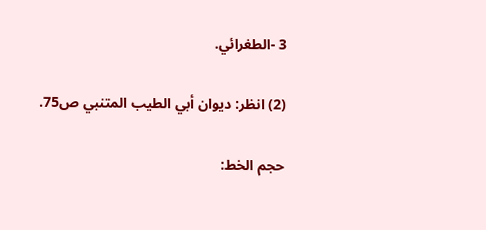3 -الطغرائي.

(2) انظر: ديوان أبي الطيب المتنبي ص75.

حجم الخط: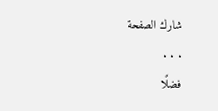شارك الصفحة
. . .
فضلًا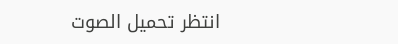انتظر تحميل الصوت